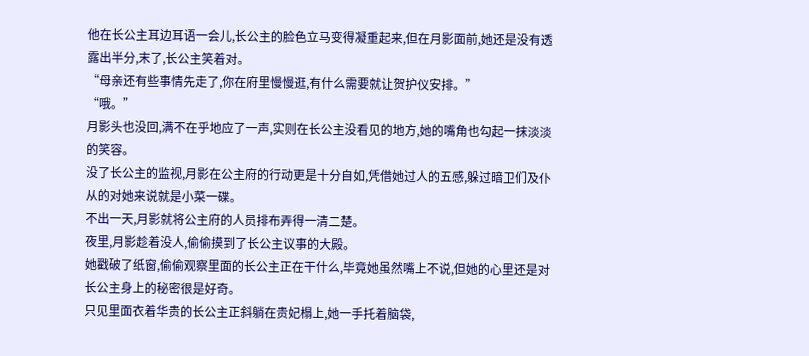他在长公主耳边耳语一会儿,长公主的脸色立马变得凝重起来,但在月影面前,她还是没有透露出半分,末了,长公主笑着对。
“母亲还有些事情先走了,你在府里慢慢逛,有什么需要就让贺护仪安排。”
“哦。”
月影头也没回,满不在乎地应了一声,实则在长公主没看见的地方,她的嘴角也勾起一抹淡淡的笑容。
没了长公主的监视,月影在公主府的行动更是十分自如,凭借她过人的五感,躲过暗卫们及仆从的对她来说就是小菜一碟。
不出一天,月影就将公主府的人员排布弄得一清二楚。
夜里,月影趁着没人,偷偷摸到了长公主议事的大殿。
她戳破了纸窗,偷偷观察里面的长公主正在干什么,毕竟她虽然嘴上不说,但她的心里还是对长公主身上的秘密很是好奇。
只见里面衣着华贵的长公主正斜躺在贵妃榻上,她一手托着脑袋,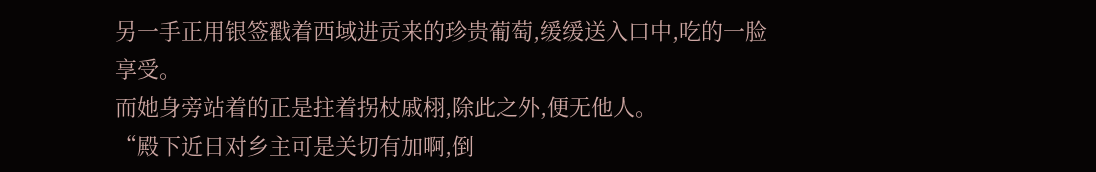另一手正用银签戳着西域进贡来的珍贵葡萄,缓缓送入口中,吃的一脸享受。
而她身旁站着的正是拄着拐杖戚栩,除此之外,便无他人。
“殿下近日对乡主可是关切有加啊,倒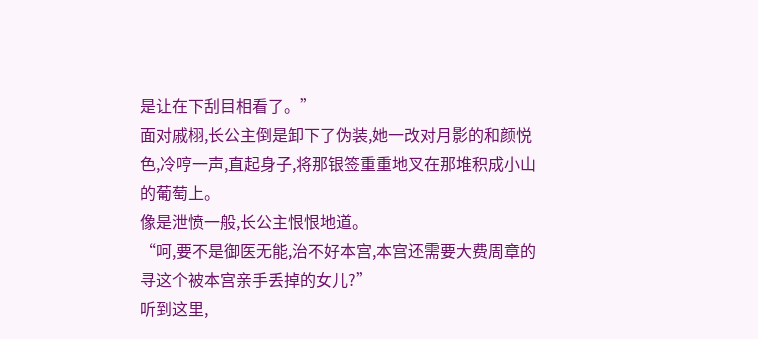是让在下刮目相看了。”
面对戚栩,长公主倒是卸下了伪装,她一改对月影的和颜悦色,冷哼一声,直起身子,将那银签重重地叉在那堆积成小山的葡萄上。
像是泄愤一般,长公主恨恨地道。
“呵,要不是御医无能,治不好本宫,本宫还需要大费周章的寻这个被本宫亲手丢掉的女儿?”
听到这里,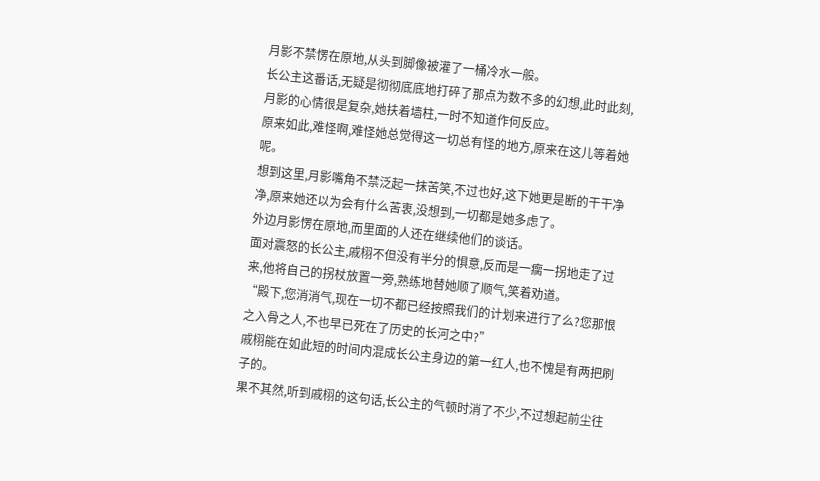月影不禁愣在原地,从头到脚像被灌了一桶冷水一般。
长公主这番话,无疑是彻彻底底地打碎了那点为数不多的幻想,此时此刻,月影的心情很是复杂,她扶着墙柱,一时不知道作何反应。
原来如此,难怪啊,难怪她总觉得这一切总有怪的地方,原来在这儿等着她呢。
想到这里,月影嘴角不禁泛起一抹苦笑,不过也好,这下她更是断的干干净净,原来她还以为会有什么苦衷,没想到,一切都是她多虑了。
外边月影愣在原地,而里面的人还在继续他们的谈话。
面对震怒的长公主,戚栩不但没有半分的惧意,反而是一瘸一拐地走了过来,他将自己的拐杖放置一旁,熟练地替她顺了顺气,笑着劝道。
“殿下,您消消气,现在一切不都已经按照我们的计划来进行了么?您那恨之入骨之人,不也早已死在了历史的长河之中?”
戚栩能在如此短的时间内混成长公主身边的第一红人,也不愧是有两把刷子的。
果不其然,听到戚栩的这句话,长公主的气顿时消了不少,不过想起前尘往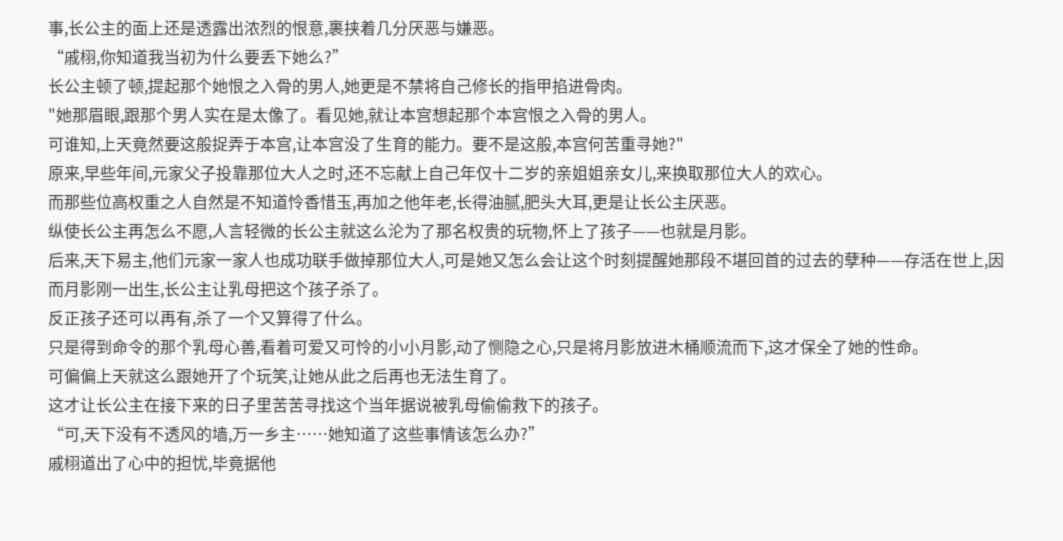事,长公主的面上还是透露出浓烈的恨意,裹挟着几分厌恶与嫌恶。
“戚栩,你知道我当初为什么要丢下她么?”
长公主顿了顿,提起那个她恨之入骨的男人,她更是不禁将自己修长的指甲掐进骨肉。
"她那眉眼,跟那个男人实在是太像了。看见她,就让本宫想起那个本宫恨之入骨的男人。
可谁知,上天竟然要这般捉弄于本宫,让本宫没了生育的能力。要不是这般,本宫何苦重寻她?"
原来,早些年间,元家父子投靠那位大人之时,还不忘献上自己年仅十二岁的亲姐姐亲女儿,来换取那位大人的欢心。
而那些位高权重之人自然是不知道怜香惜玉,再加之他年老,长得油腻,肥头大耳,更是让长公主厌恶。
纵使长公主再怎么不愿,人言轻微的长公主就这么沦为了那名权贵的玩物,怀上了孩子——也就是月影。
后来,天下易主,他们元家一家人也成功联手做掉那位大人,可是她又怎么会让这个时刻提醒她那段不堪回首的过去的孽种——存活在世上,因而月影刚一出生,长公主让乳母把这个孩子杀了。
反正孩子还可以再有,杀了一个又算得了什么。
只是得到命令的那个乳母心善,看着可爱又可怜的小小月影,动了恻隐之心,只是将月影放进木桶顺流而下,这才保全了她的性命。
可偏偏上天就这么跟她开了个玩笑,让她从此之后再也无法生育了。
这才让长公主在接下来的日子里苦苦寻找这个当年据说被乳母偷偷救下的孩子。
“可,天下没有不透风的墙,万一乡主……她知道了这些事情该怎么办?”
戚栩道出了心中的担忧,毕竟据他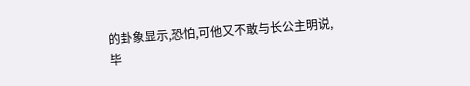的卦象显示,恐怕,可他又不敢与长公主明说,毕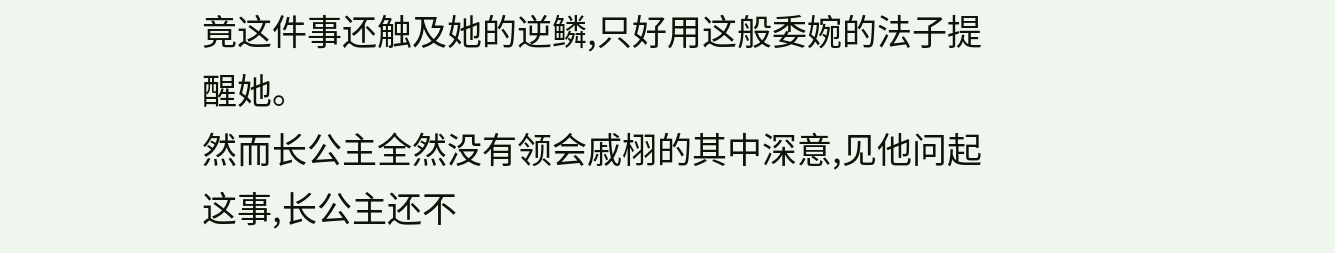竟这件事还触及她的逆鳞,只好用这般委婉的法子提醒她。
然而长公主全然没有领会戚栩的其中深意,见他问起这事,长公主还不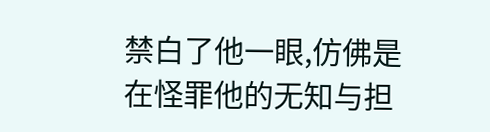禁白了他一眼,仿佛是在怪罪他的无知与担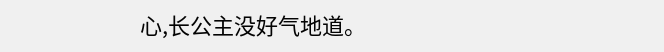心,长公主没好气地道。